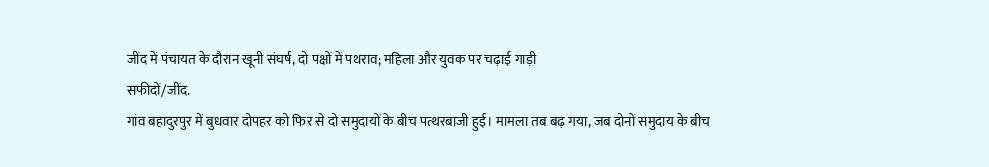जींद में पंचायत के दौरान खूनी संघर्ष, दो पक्षों में पथराव; महिला और युवक पर चढ़ाई गाड़ी
सफीदों/जींद.
गांव बहादुरपुर में बुधवार दोपहर को फिर से दो समुदायों के बीच पत्थरबाजी हुई। मामला तब बढ़ गया, जब दोनों समुदाय के बीच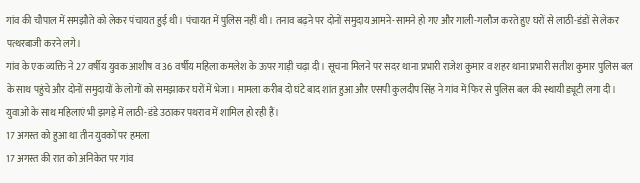गांव की चौपाल में समझौते को लेकर पंचायत हुई थी। पंचायत में पुलिस नहीं थी। तनाव बढ़ने पर दोनों समुदाय आमने-सामने हो गए और गाली-गलौज करते हुए घरों से लाठी-डंडों से लेकर पत्थरबाजी करने लगे।
गांव के एक व्यक्ति ने 27 वर्षीय युवक आशीष व 36 वर्षीय महिला कमलेश के ऊपर गाड़ी चढ़ा दी। सूचना मिलने पर सदर थाना प्रभारी राजेश कुमार व शहर थाना प्रभारी सतीश कुमार पुलिस बल के साथ पहुंचे और दोनों समुदायों के लोगों को समझाकर घरों में भेजा। मामला करीब दो घंटे बाद शांत हुआ और एसपी कुलदीप सिंह ने गांव में फिर से पुलिस बल की स्थायी ड्यूटी लगा दी। युवाओं के साथ महिलाएं भी झगड़े में लाठी-डंडे उठाकर पथराव में शामिल हो रही हैं।
17 अगस्त को हुआ था तीन युवकों पर हमला
17 अगस्त की रात को अनिकेत पर गांव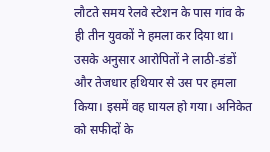लौटते समय रेलवे स्टेशन के पास गांव के ही तीन युवकों ने हमला कर दिया था। उसके अनुसार आरोपितों ने लाठी-डंडों और तेजधार हथियार से उस पर हमला किया। इसमें वह घायल हो गया। अनिकेत को सफीदों के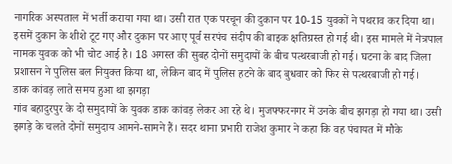नागरिक अस्पताल में भर्ती कराया गया था। उसी रात एक परचून की दुकान पर 10-15 युवकों ने पथराव कर दिया था। इसमें दुकान के शीशे टूट गए और दुकान पर आए पूर्व सरपंच संदीप की बाइक क्षतिग्रस्त हो गई थी। इस मामले में नेत्रपाल नामक युवक को भी चोट आई है। 18 अगस्त की सुबह दोनों समुदायों के बीच पत्थरबाजी हो गई। घटना के बाद जिला प्रशासन ने पुलिस बल नियुक्त किया था, लेकिन बाद में पुलिस हटने के बाद बुधवार को फिर से पत्थरबाजी हो गई।
डाक कांवड़ लाते समय हुआ था झगड़ा
गांव बहादुरपुर के दो समुदायों के युवक डाक कांवड़ लेकर आ रहे थे। मुजफ्फरनगर में उनके बीच झगड़ा हो गया था। उसी झगड़े के चलते दोनों समुदाय आमने-सामने हैं। सदर थाना प्रभारी राजेश कुमार ने कहा कि वह पंचायत में मौके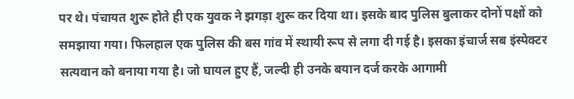पर थे। पंचायत शुरू होते ही एक युवक ने झगड़ा शुरू कर दिया था। इसके बाद पुलिस बुलाकर दोनों पक्षों को समझाया गया। फिलहाल एक पुलिस की बस गांव में स्थायी रूप से लगा दी गई है। इसका इंचार्ज सब इंस्पेक्टर सत्यवान को बनाया गया है। जो घायल हुए हैं, जल्दी ही उनके बयान दर्ज करके आगामी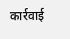कार्रवाई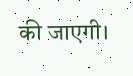की जाएगी।